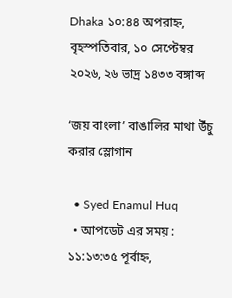Dhaka ১০:৪৪ অপরাহ্ন, বৃহস্পতিবার, ১০ সেপ্টেম্বর ২০২৬, ২৬ ভাদ্র ১৪৩৩ বঙ্গাব্দ

‘জয় বাংলা’ বাঙালির মাথা উঁচু করার স্লোগান

  • Syed Enamul Huq
  • আপডেট এর সময় : ১১:১৩:৩৫ পূর্বাহ্ন,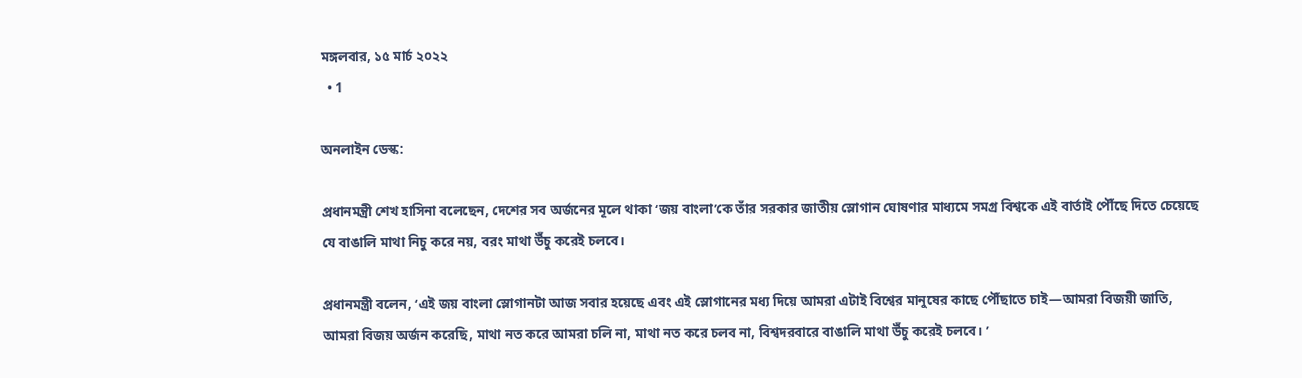মঙ্গলবার, ১৫ মার্চ ২০২২
  • 1

অনলাইন ডেস্ক:

প্রধানমন্ত্রী শেখ হাসিনা বলেছেন, দেশের সব অর্জনের মূলে থাকা ‘জয় বাংলা’কে তাঁর সরকার জাতীয় স্লোগান ঘোষণার মাধ্যমে সমগ্র বিশ্বকে এই বার্তাই পৌঁছে দিতে চেয়েছে যে বাঙালি মাথা নিচু করে নয়, বরং মাথা উঁচু করেই চলবে।

প্রধানমন্ত্রী বলেন, ‘এই জয় বাংলা স্লোগানটা আজ সবার হয়েছে এবং এই স্লোগানের মধ্য দিয়ে আমরা এটাই বিশ্বের মানুষের কাছে পৌঁছাতে চাই—আমরা বিজয়ী জাতি, আমরা বিজয় অর্জন করেছি, মাথা নত করে আমরা চলি না, মাথা নত করে চলব না, বিশ্বদরবারে বাঙালি মাথা উঁচু করেই চলবে। ’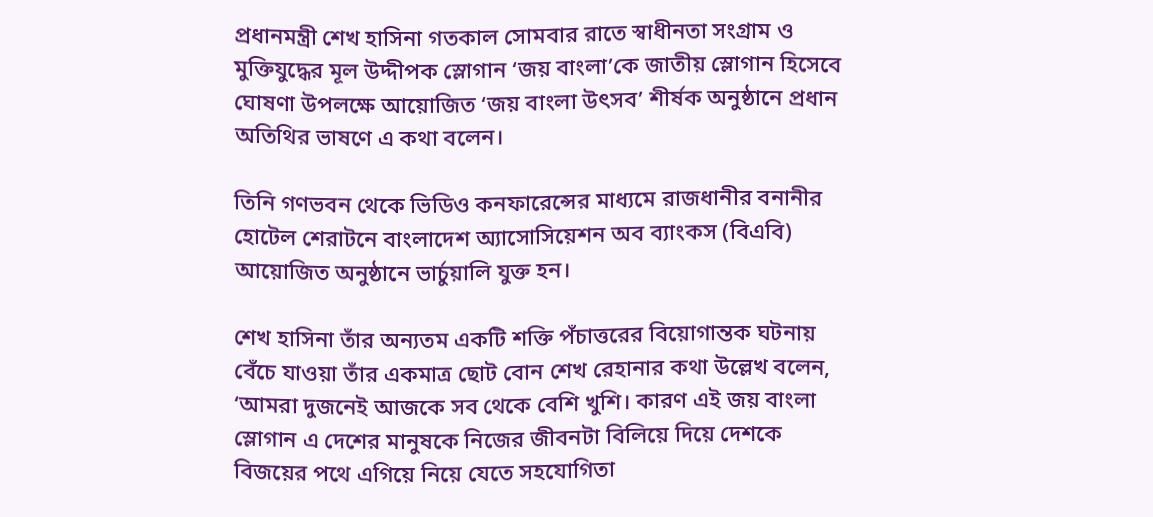প্রধানমন্ত্রী শেখ হাসিনা গতকাল সোমবার রাতে স্বাধীনতা সংগ্রাম ও মুক্তিযুদ্ধের মূল উদ্দীপক স্লোগান ‘জয় বাংলা’কে জাতীয় স্লোগান হিসেবে ঘোষণা উপলক্ষে আয়োজিত ‘জয় বাংলা উৎসব’ শীর্ষক অনুষ্ঠানে প্রধান অতিথির ভাষণে এ কথা বলেন।

তিনি গণভবন থেকে ভিডিও কনফারেন্সের মাধ্যমে রাজধানীর বনানীর হোটেল শেরাটনে বাংলাদেশ অ্যাসোসিয়েশন অব ব্যাংকস (বিএবি) আয়োজিত অনুষ্ঠানে ভার্চুয়ালি যুক্ত হন।

শেখ হাসিনা তাঁর অন্যতম একটি শক্তি পঁচাত্তরের বিয়োগান্তক ঘটনায় বেঁচে যাওয়া তাঁর একমাত্র ছোট বোন শেখ রেহানার কথা উল্লেখ বলেন, ‘আমরা দুজনেই আজকে সব থেকে বেশি খুশি। কারণ এই জয় বাংলা স্লোগান এ দেশের মানুষকে নিজের জীবনটা বিলিয়ে দিয়ে দেশকে বিজয়ের পথে এগিয়ে নিয়ে যেতে সহযোগিতা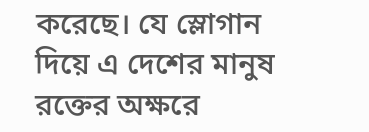করেছে। যে স্লোগান দিয়ে এ দেশের মানুষ রক্তের অক্ষরে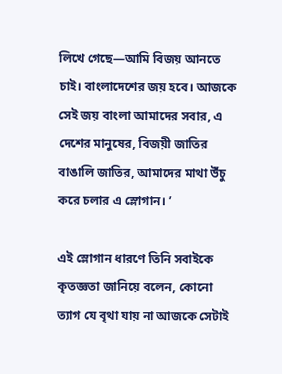লিখে গেছে—আমি বিজয় আনতে চাই। বাংলাদেশের জয় হবে। আজকে সেই জয় বাংলা আমাদের সবার, এ দেশের মানুষের, বিজয়ী জাতির বাঙালি জাতির, আমাদের মাথা উঁচু করে চলার এ স্লোগান। ’

এই স্লোগান ধারণে তিনি সবাইকে কৃতজ্ঞতা জানিয়ে বলেন, কোনো ত্যাগ যে বৃথা যায় না আজকে সেটাই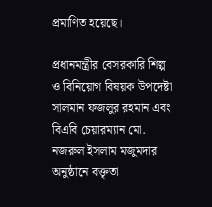প্রমাণিত হয়েছে।

প্রধানমন্ত্রীর বেসরকারি শিল্প ও বিনিয়োগ বিষয়ক উপদেষ্টা সালমান ফজলুর রহমান এবং বিএবি চেয়ারম্যান মো. নজরুল ইসলাম মজুমদার অনুষ্ঠানে বক্তৃতা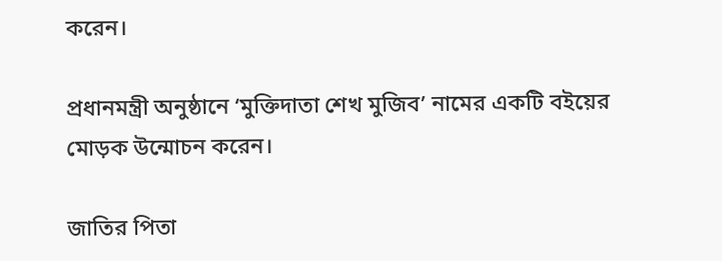করেন।

প্রধানমন্ত্রী অনুষ্ঠানে ‘মুক্তিদাতা শেখ মুজিব’ নামের একটি বইয়ের মোড়ক উন্মোচন করেন।

জাতির পিতা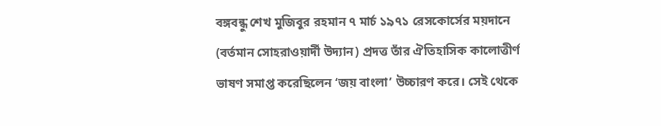বঙ্গবন্ধু শেখ মুজিবুর রহমান ৭ মার্চ ১৯৭১ রেসকোর্সের ময়দানে (বর্তমান সোহরাওয়ার্দী উদ্যান) প্রদত্ত তাঁর ঐতিহাসিক কালোত্তীর্ণ ভাষণ সমাপ্ত করেছিলেন ‘জয় বাংলা’ উচ্চারণ করে। সেই থেকে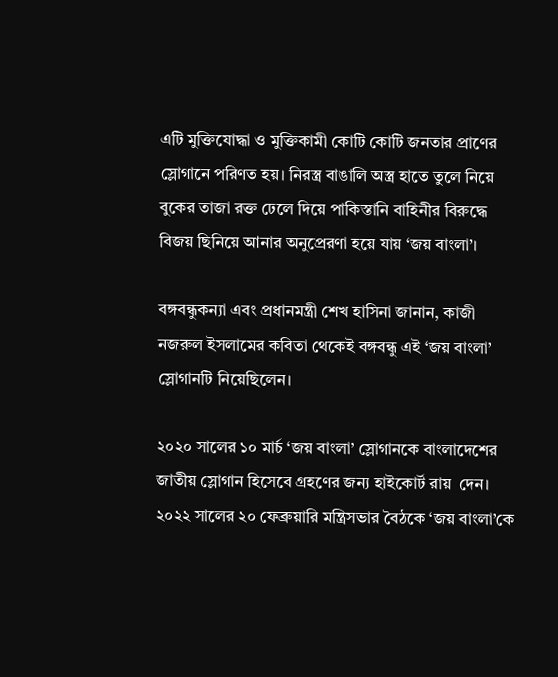এটি মুক্তিযোদ্ধা ও মুক্তিকামী কোটি কোটি জনতার প্রাণের স্লোগানে পরিণত হয়। নিরস্ত্র বাঙালি অস্ত্র হাতে তুলে নিয়ে বুকের তাজা রক্ত ঢেলে দিয়ে পাকিস্তানি বাহিনীর বিরুদ্ধে বিজয় ছিনিয়ে আনার অনুপ্রেরণা হয়ে যায় ‘জয় বাংলা’।

বঙ্গবন্ধুকন্যা এবং প্রধানমন্ত্রী শেখ হাসিনা জানান, কাজী নজরুল ইসলামের কবিতা থেকেই বঙ্গবন্ধু এই ‘জয় বাংলা’ স্লোগানটি নিয়েছিলেন।

২০২০ সালের ১০ মার্চ ‘জয় বাংলা’ স্লোগানকে বাংলাদেশের জাতীয় স্লোগান হিসেবে গ্রহণের জন্য হাইকোর্ট রায়  দেন। ২০২২ সালের ২০ ফেব্রুয়ারি মন্ত্রিসভার বৈঠকে ‘জয় বাংলা’কে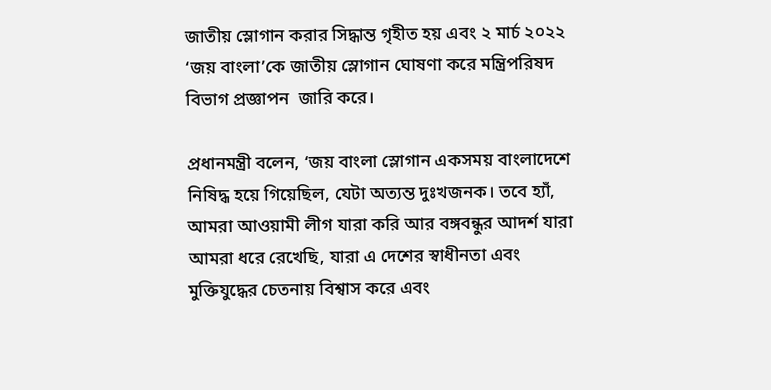জাতীয় স্লোগান করার সিদ্ধান্ত গৃহীত হয় এবং ২ মার্চ ২০২২ ‘জয় বাংলা’কে জাতীয় স্লোগান ঘোষণা করে মন্ত্রিপরিষদ বিভাগ প্রজ্ঞাপন  জারি করে।

প্রধানমন্ত্রী বলেন, ‘জয় বাংলা স্লোগান একসময় বাংলাদেশে নিষিদ্ধ হয়ে গিয়েছিল, যেটা অত্যন্ত দুঃখজনক। তবে হ্যাঁ, আমরা আওয়ামী লীগ যারা করি আর বঙ্গবন্ধুর আদর্শ যারা আমরা ধরে রেখেছি, যারা এ দেশের স্বাধীনতা এবং মুক্তিযুদ্ধের চেতনায় বিশ্বাস করে এবং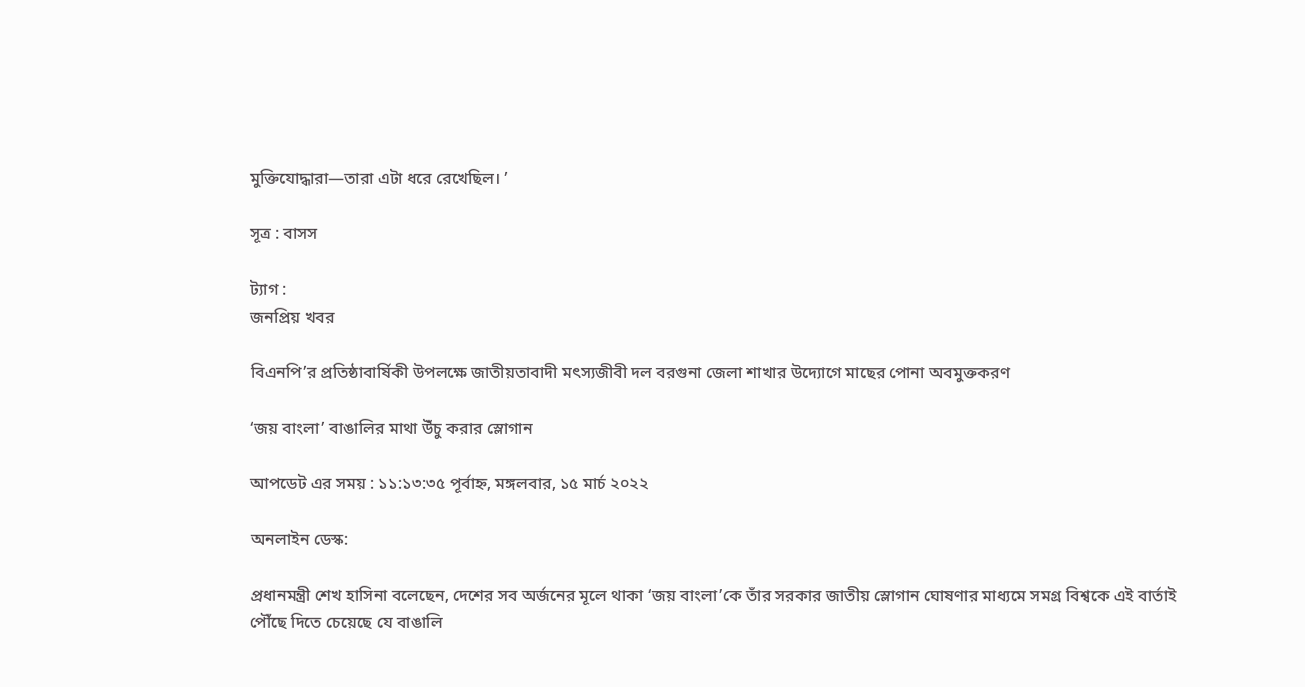মুক্তিযোদ্ধারা—তারা এটা ধরে রেখেছিল। ’

সূত্র : বাসস

ট্যাগ :
জনপ্রিয় খবর

বিএনপি’র প্রতিষ্ঠাবার্ষিকী উপলক্ষে জাতীয়তাবাদী মৎস্যজীবী দল বরগুনা জেলা শাখার উদ্যোগে মাছের পোনা অবমুক্তকরণ

‘জয় বাংলা’ বাঙালির মাথা উঁচু করার স্লোগান

আপডেট এর সময় : ১১:১৩:৩৫ পূর্বাহ্ন, মঙ্গলবার, ১৫ মার্চ ২০২২

অনলাইন ডেস্ক:

প্রধানমন্ত্রী শেখ হাসিনা বলেছেন, দেশের সব অর্জনের মূলে থাকা ‘জয় বাংলা’কে তাঁর সরকার জাতীয় স্লোগান ঘোষণার মাধ্যমে সমগ্র বিশ্বকে এই বার্তাই পৌঁছে দিতে চেয়েছে যে বাঙালি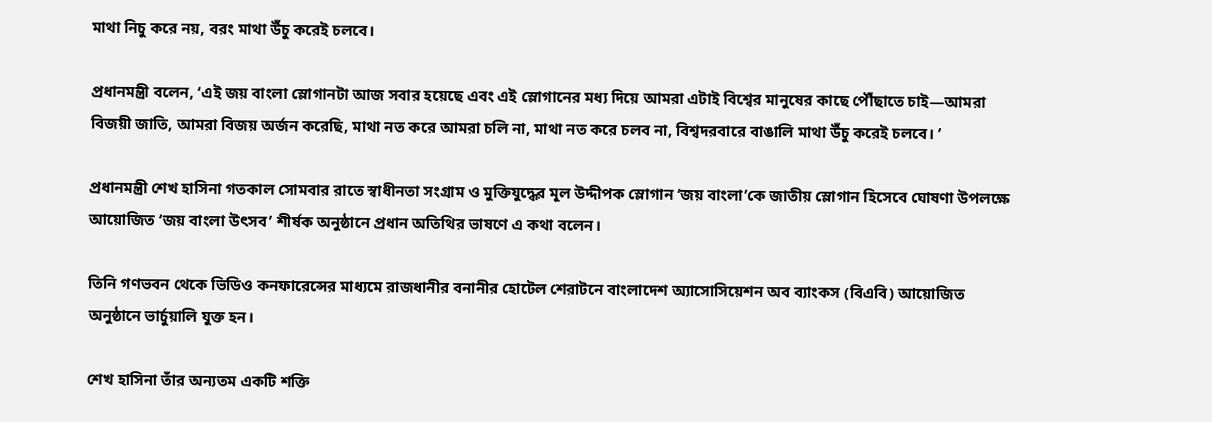মাথা নিচু করে নয়, বরং মাথা উঁচু করেই চলবে।

প্রধানমন্ত্রী বলেন, ‘এই জয় বাংলা স্লোগানটা আজ সবার হয়েছে এবং এই স্লোগানের মধ্য দিয়ে আমরা এটাই বিশ্বের মানুষের কাছে পৌঁছাতে চাই—আমরা বিজয়ী জাতি, আমরা বিজয় অর্জন করেছি, মাথা নত করে আমরা চলি না, মাথা নত করে চলব না, বিশ্বদরবারে বাঙালি মাথা উঁচু করেই চলবে। ’

প্রধানমন্ত্রী শেখ হাসিনা গতকাল সোমবার রাতে স্বাধীনতা সংগ্রাম ও মুক্তিযুদ্ধের মূল উদ্দীপক স্লোগান ‘জয় বাংলা’কে জাতীয় স্লোগান হিসেবে ঘোষণা উপলক্ষে আয়োজিত ‘জয় বাংলা উৎসব’ শীর্ষক অনুষ্ঠানে প্রধান অতিথির ভাষণে এ কথা বলেন।

তিনি গণভবন থেকে ভিডিও কনফারেন্সের মাধ্যমে রাজধানীর বনানীর হোটেল শেরাটনে বাংলাদেশ অ্যাসোসিয়েশন অব ব্যাংকস (বিএবি) আয়োজিত অনুষ্ঠানে ভার্চুয়ালি যুক্ত হন।

শেখ হাসিনা তাঁর অন্যতম একটি শক্তি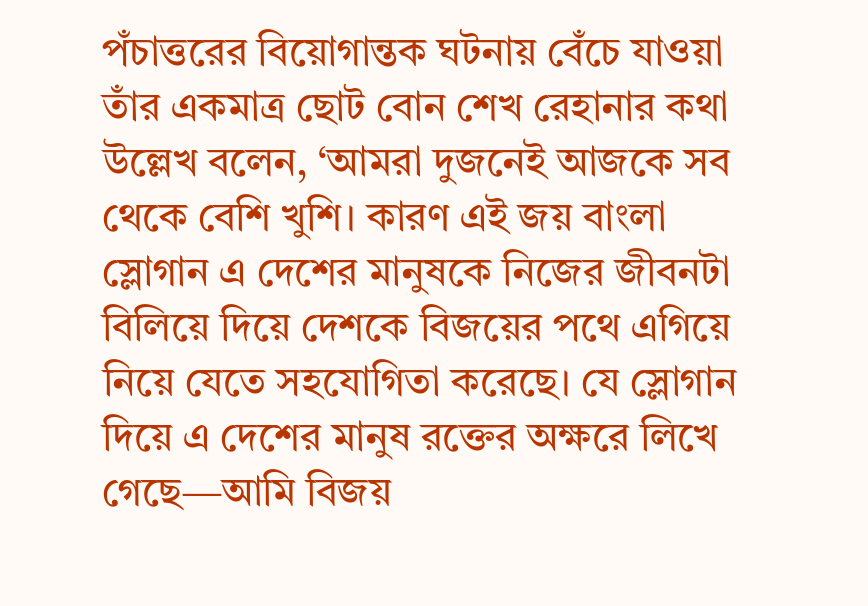পঁচাত্তরের বিয়োগান্তক ঘটনায় বেঁচে যাওয়া তাঁর একমাত্র ছোট বোন শেখ রেহানার কথা উল্লেখ বলেন, ‘আমরা দুজনেই আজকে সব থেকে বেশি খুশি। কারণ এই জয় বাংলা স্লোগান এ দেশের মানুষকে নিজের জীবনটা বিলিয়ে দিয়ে দেশকে বিজয়ের পথে এগিয়ে নিয়ে যেতে সহযোগিতা করেছে। যে স্লোগান দিয়ে এ দেশের মানুষ রক্তের অক্ষরে লিখে গেছে—আমি বিজয়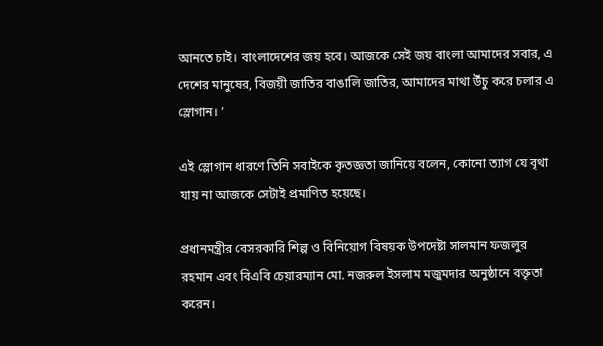আনতে চাই। বাংলাদেশের জয় হবে। আজকে সেই জয় বাংলা আমাদের সবার, এ দেশের মানুষের, বিজয়ী জাতির বাঙালি জাতির, আমাদের মাথা উঁচু করে চলার এ স্লোগান। ’

এই স্লোগান ধারণে তিনি সবাইকে কৃতজ্ঞতা জানিয়ে বলেন, কোনো ত্যাগ যে বৃথা যায় না আজকে সেটাই প্রমাণিত হয়েছে।

প্রধানমন্ত্রীর বেসরকারি শিল্প ও বিনিয়োগ বিষয়ক উপদেষ্টা সালমান ফজলুর রহমান এবং বিএবি চেয়ারম্যান মো. নজরুল ইসলাম মজুমদার অনুষ্ঠানে বক্তৃতা করেন।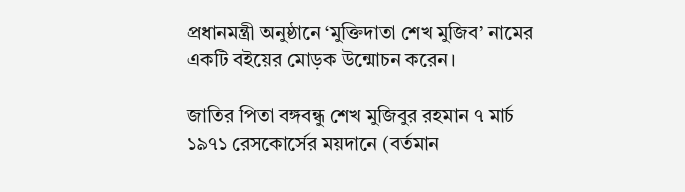প্রধানমন্ত্রী অনুষ্ঠানে ‘মুক্তিদাতা শেখ মুজিব’ নামের একটি বইয়ের মোড়ক উন্মোচন করেন।

জাতির পিতা বঙ্গবন্ধু শেখ মুজিবুর রহমান ৭ মার্চ ১৯৭১ রেসকোর্সের ময়দানে (বর্তমান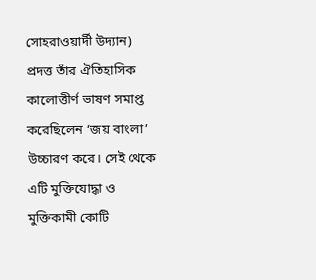সোহরাওয়ার্দী উদ্যান) প্রদত্ত তাঁর ঐতিহাসিক কালোত্তীর্ণ ভাষণ সমাপ্ত করেছিলেন ‘জয় বাংলা’ উচ্চারণ করে। সেই থেকে এটি মুক্তিযোদ্ধা ও মুক্তিকামী কোটি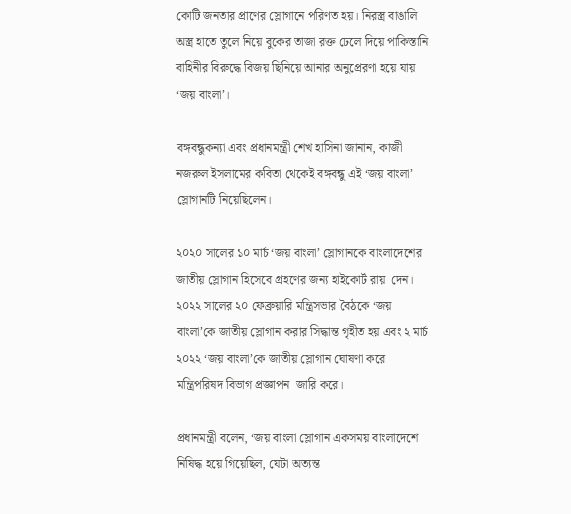কোটি জনতার প্রাণের স্লোগানে পরিণত হয়। নিরস্ত্র বাঙালি অস্ত্র হাতে তুলে নিয়ে বুকের তাজা রক্ত ঢেলে দিয়ে পাকিস্তানি বাহিনীর বিরুদ্ধে বিজয় ছিনিয়ে আনার অনুপ্রেরণা হয়ে যায় ‘জয় বাংলা’।

বঙ্গবন্ধুকন্যা এবং প্রধানমন্ত্রী শেখ হাসিনা জানান, কাজী নজরুল ইসলামের কবিতা থেকেই বঙ্গবন্ধু এই ‘জয় বাংলা’ স্লোগানটি নিয়েছিলেন।

২০২০ সালের ১০ মার্চ ‘জয় বাংলা’ স্লোগানকে বাংলাদেশের জাতীয় স্লোগান হিসেবে গ্রহণের জন্য হাইকোর্ট রায়  দেন। ২০২২ সালের ২০ ফেব্রুয়ারি মন্ত্রিসভার বৈঠকে ‘জয় বাংলা’কে জাতীয় স্লোগান করার সিদ্ধান্ত গৃহীত হয় এবং ২ মার্চ ২০২২ ‘জয় বাংলা’কে জাতীয় স্লোগান ঘোষণা করে মন্ত্রিপরিষদ বিভাগ প্রজ্ঞাপন  জারি করে।

প্রধানমন্ত্রী বলেন, ‘জয় বাংলা স্লোগান একসময় বাংলাদেশে নিষিদ্ধ হয়ে গিয়েছিল, যেটা অত্যন্ত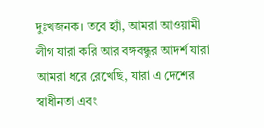দুঃখজনক। তবে হ্যাঁ, আমরা আওয়ামী লীগ যারা করি আর বঙ্গবন্ধুর আদর্শ যারা আমরা ধরে রেখেছি, যারা এ দেশের স্বাধীনতা এবং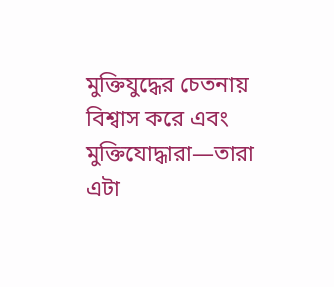মুক্তিযুদ্ধের চেতনায় বিশ্বাস করে এবং মুক্তিযোদ্ধারা—তারা এটা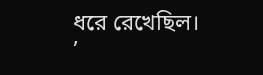ধরে রেখেছিল। ’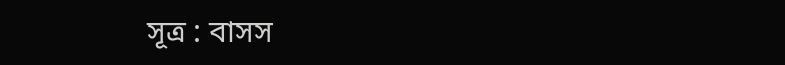সূত্র : বাসস